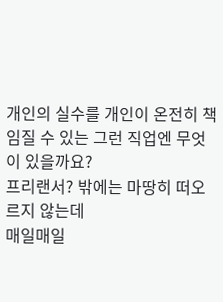개인의 실수를 개인이 온전히 책임질 수 있는 그런 직업엔 무엇이 있을까요?
프리랜서? 밖에는 마땅히 떠오르지 않는데
매일매일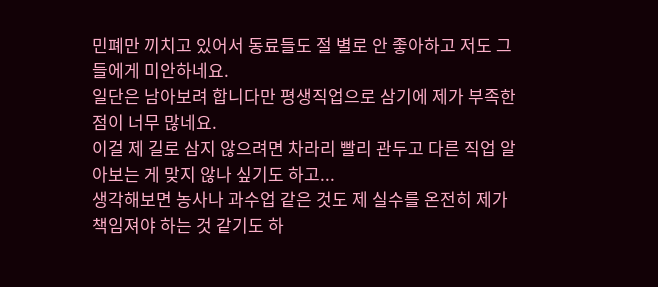민폐만 끼치고 있어서 동료들도 절 별로 안 좋아하고 저도 그들에게 미안하네요.
일단은 남아보려 합니다만 평생직업으로 삼기에 제가 부족한 점이 너무 많네요.
이걸 제 길로 삼지 않으려면 차라리 빨리 관두고 다른 직업 알아보는 게 맞지 않나 싶기도 하고...
생각해보면 농사나 과수업 같은 것도 제 실수를 온전히 제가 책임져야 하는 것 같기도 하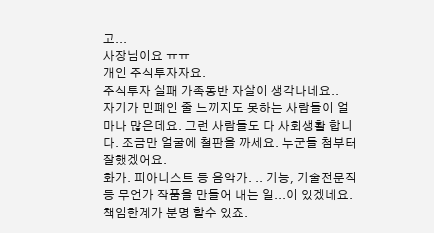고...
사장님이요 ㅠㅠ
개인 주식투자자요.
주식투자 실패 가족동반 자살이 생각나네요..
자기가 민폐인 줄 느끼지도 못하는 사람들이 얼마나 많은데요. 그런 사람들도 다 사회생활 합니다. 조금만 얼굴에 철판을 까세요. 누군들 첨부터 잘했겠어요.
화가. 피아니스트 등 음악가. .. 기능, 기술전문직등 무언가 작품을 만들어 내는 일...이 있겠네요. 책임한계가 분명 할수 있죠.